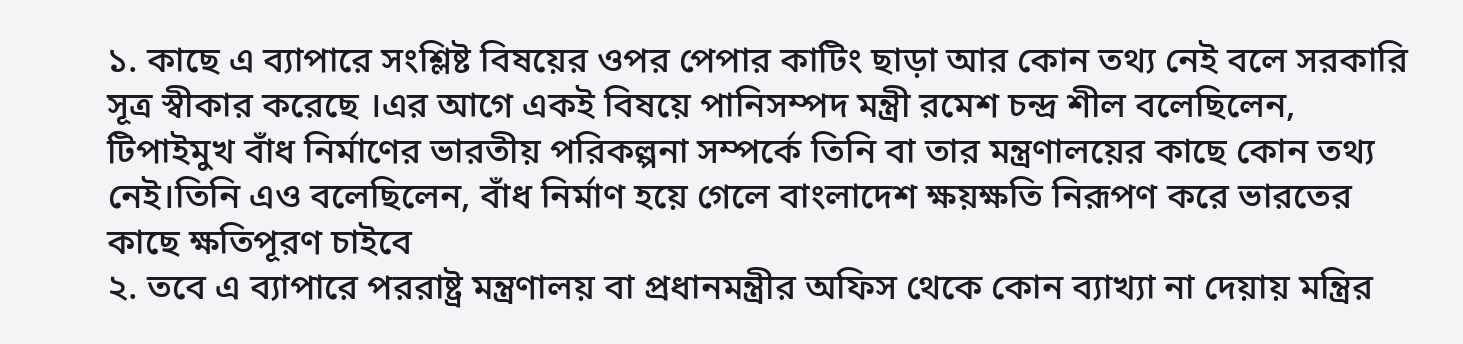১. কাছে এ ব্যাপারে সংশ্লিষ্ট বিষয়ের ওপর পেপার কাটিং ছাড়া আর কোন তথ্য নেই বলে সরকারি সূত্র স্বীকার করেছে ।এর আগে একই বিষয়ে পানিসম্পদ মন্ত্রী রমেশ চন্দ্র শীল বলেছিলেন, টিপাইমুখ বাঁধ নির্মাণের ভারতীয় পরিকল্পনা সম্পর্কে তিনি বা তার মন্ত্রণালয়ের কাছে কোন তথ্য নেই।তিনি এও বলেছিলেন, বাঁধ নির্মাণ হয়ে গেলে বাংলাদেশ ক্ষয়ক্ষতি নিরূপণ করে ভারতের কাছে ক্ষতিপূরণ চাইবে
২. তবে এ ব্যাপারে পররাষ্ট্র মন্ত্রণালয় বা প্রধানমন্ত্রীর অফিস থেকে কোন ব্যাখ্যা না দেয়ায় মন্ত্রির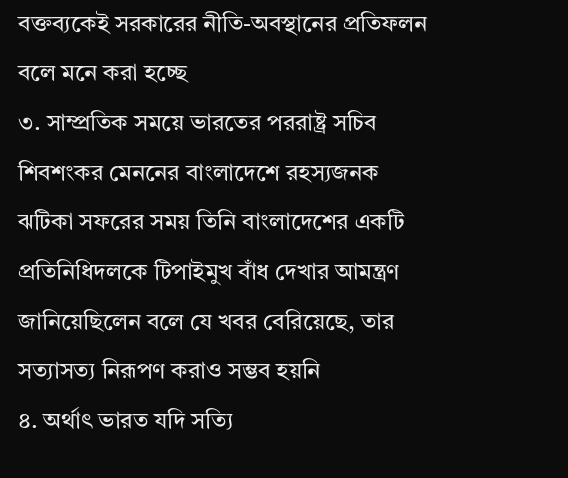বক্তব্যকেই সরকারের নীতি-অবস্থানের প্রতিফলন বলে মনে করা হচ্ছে
৩. সাম্প্রতিক সময়ে ভারতের পররাষ্ট্র সচিব শিবশংকর মেননের বাংলাদেশে রহস্যজনক ঝটিকা সফরের সময় তিনি বাংলাদেশের একটি প্রতিনিধিদলকে টিপাইমুখ বাঁধ দেখার আমন্ত্রণ জানিয়েছিলেন বলে যে খবর বেরিয়েছে, তার সত্যাসত্য নিরূপণ করাও সম্ভব হয়নি
৪. অর্থাৎ ভারত যদি সত্যি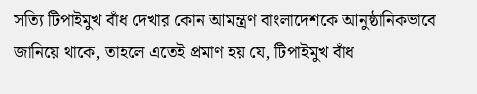সত্যি টিপাইমুখ বাঁধ দেখার কোন আমন্ত্রণ বাংলাদেশকে আনুষ্ঠানিকভাবে জানিয়ে থাকে, তাহলে এতেই প্রমাণ হয় যে, টিপাইমুখ বাঁধ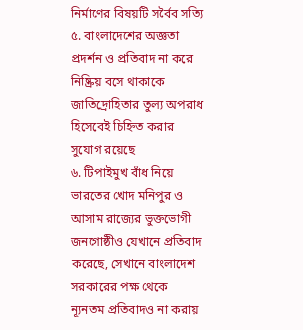নির্মাণের বিষয়টি সর্বৈব সত্যি
৫. বাংলাদেশের অজ্ঞতা প্রদর্শন ও প্রতিবাদ না করে নিষ্ক্রিয় বসে থাকাকে জাতিদ্রোহিতার তুল্য অপরাধ হিসেবেই চিহ্নিত করার সুযোগ রয়েছে
৬. টিপাইমুখ বাঁধ নিয়ে ভারতের খোদ মনিপুর ও আসাম রাজ্যের ভুক্তভোগী জনগোষ্ঠীও যেখানে প্রতিবাদ করেছে, সেখানে বাংলাদেশ সরকারের পক্ষ থেকে ন্যূনতম প্রতিবাদও না করায়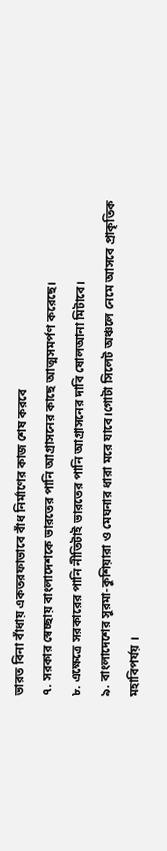ভারত বিনা বাঁধায় একতরফাভাবে বাঁধ নির্মাণের কাজ শেষ করবে
৭. সরকার স্বেচ্ছায় বাংলাদেশকে ভারতের পানি আগ্রাসনের কাছে আত্মসমর্পণ করেছে।
৮. এক্ষেত্রে সরকারের পানি নীতিটাই ভারতের পানি আগ্রাসনের দাবি ষোলআনা মিটাবে।
৯. বাংলাদেশের সুরমা-কুশিয়ারা ও মেঘনার ধারা মরে যাবে।গোটা সিলেট অঞ্চলে নেমে আসবে প্রাকৃতিক মহাবিপর্যয় ।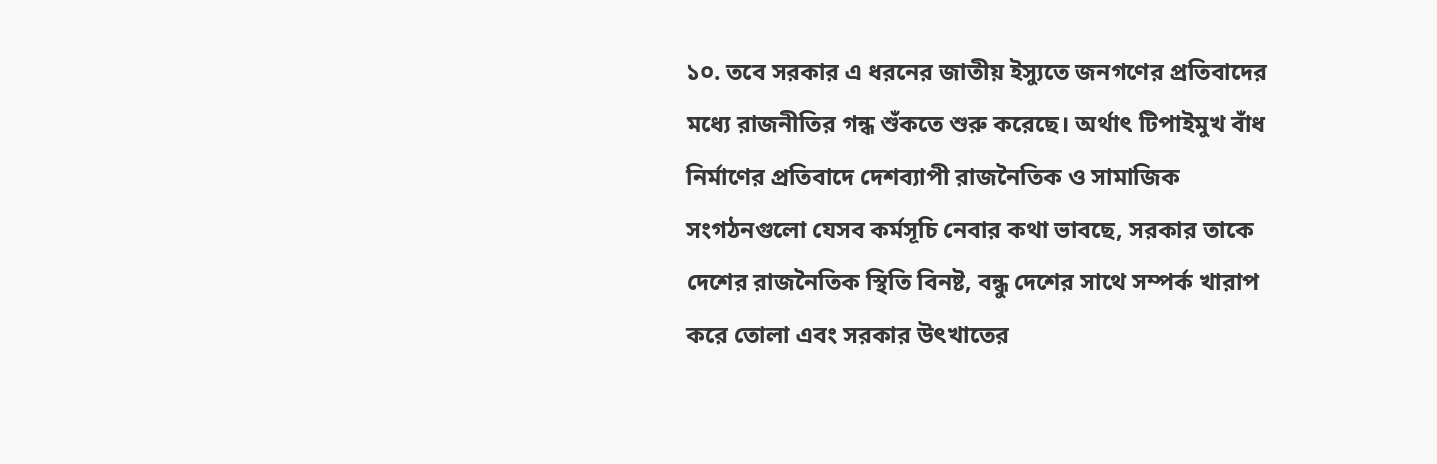১০. তবে সরকার এ ধরনের জাতীয় ইস্যুতে জনগণের প্রতিবাদের মধ্যে রাজনীতির গন্ধ শুঁকতে শুরু করেছে। অর্থাৎ টিপাইমুখ বাঁধ নির্মাণের প্রতিবাদে দেশব্যাপী রাজনৈতিক ও সামাজিক সংগঠনগুলো যেসব কর্মসূচি নেবার কথা ভাবছে, সরকার তাকে দেশের রাজনৈতিক স্থিতি বিনষ্ট, বন্ধু দেশের সাথে সম্পর্ক খারাপ করে তোলা এবং সরকার উৎখাতের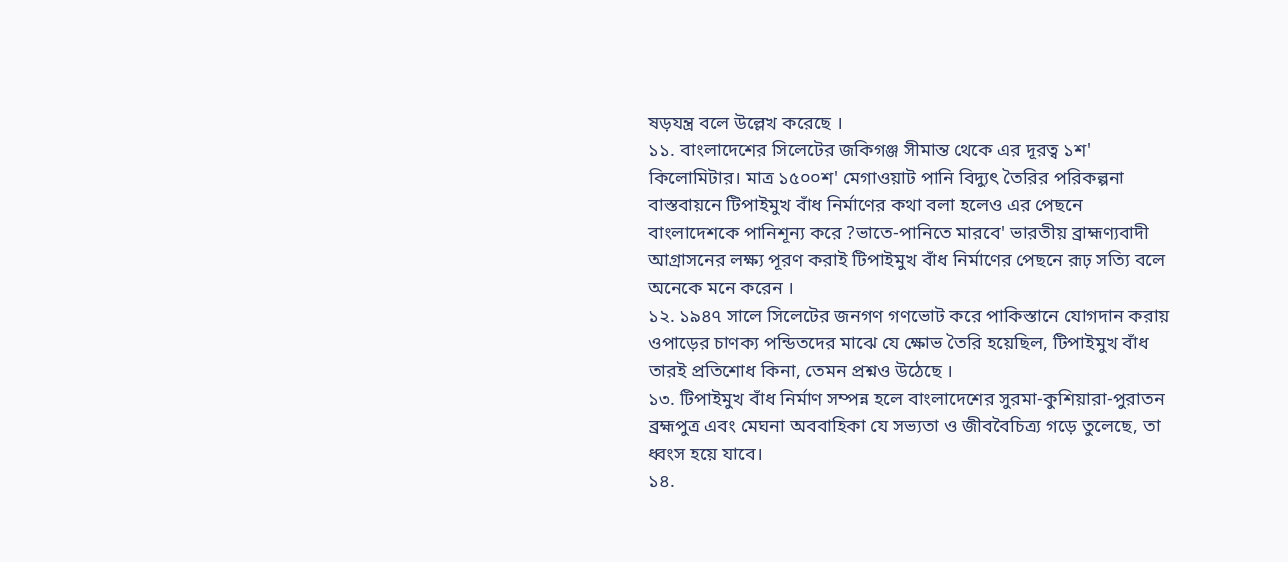ষড়যন্ত্র বলে উল্লেখ করেছে ।
১১. বাংলাদেশের সিলেটের জকিগঞ্জ সীমান্ত থেকে এর দূরত্ব ১শ' কিলোমিটার। মাত্র ১৫০০শ' মেগাওয়াট পানি বিদ্যুৎ তৈরির পরিকল্পনা বাস্তবায়নে টিপাইমুখ বাঁধ নির্মাণের কথা বলা হলেও এর পেছনে বাংলাদেশকে পানিশূন্য করে ?ভাতে-পানিতে মারবে' ভারতীয় ব্রাহ্মণ্যবাদী আগ্রাসনের লক্ষ্য পূরণ করাই টিপাইমুখ বাঁধ নির্মাণের পেছনে রূঢ় সত্যি বলে অনেকে মনে করেন ।
১২. ১৯৪৭ সালে সিলেটের জনগণ গণভোট করে পাকিস্তানে যোগদান করায় ওপাড়ের চাণক্য পন্ডিতদের মাঝে যে ক্ষোভ তৈরি হয়েছিল, টিপাইমুখ বাঁধ তারই প্রতিশোধ কিনা, তেমন প্রশ্নও উঠেছে ।
১৩. টিপাইমুখ বাঁধ নির্মাণ সম্পন্ন হলে বাংলাদেশের সুরমা-কুশিয়ারা-পুরাতন ব্রহ্মপুত্র এবং মেঘনা অববাহিকা যে সভ্যতা ও জীববৈচিত্র্য গড়ে তুলেছে, তা ধ্বংস হয়ে যাবে।
১৪.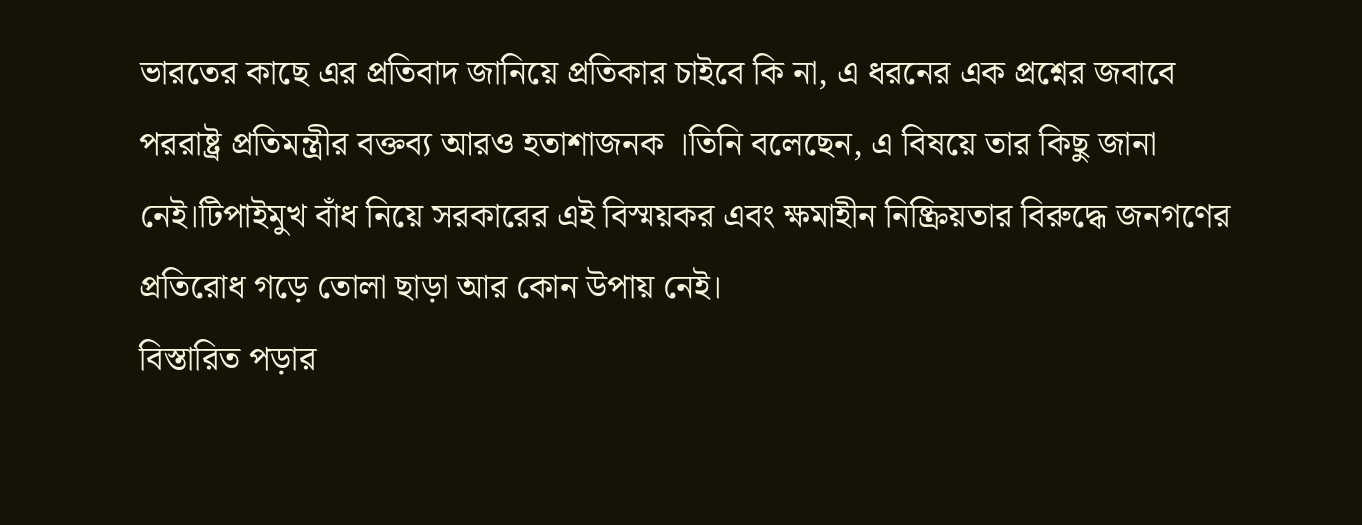ভারতের কাছে এর প্রতিবাদ জানিয়ে প্রতিকার চাইবে কি না, এ ধরনের এক প্রশ্নের জবাবে পররাষ্ট্র প্রতিমন্ত্রীর বক্তব্য আরও হতাশাজনক ।তিনি বলেছেন, এ বিষয়ে তার কিছু জানা নেই।টিপাইমুখ বাঁধ নিয়ে সরকারের এই বিস্ময়কর এবং ক্ষমাহীন নিষ্ক্রিয়তার বিরুদ্ধে জনগণের প্রতিরোধ গড়ে তোলা ছাড়া আর কোন উপায় নেই।
বিস্তারিত পড়ার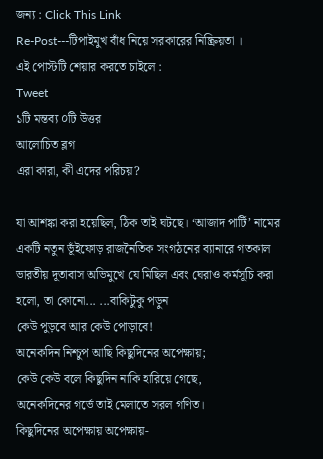জন্য : Click This Link
Re-Post---টিপাইমুখ বাঁধ নিয়ে সরকারের নিষ্ক্রিয়তা ।
এই পোস্টটি শেয়ার করতে চাইলে :
Tweet
১টি মন্তব্য ০টি উত্তর
আলোচিত ব্লগ
এরা কারা, কী এদের পরিচয়?

যা আশঙ্কা করা হয়েছিল, ঠিক তাই ঘটছে। ‘আজাদ পার্টি’ নামের একটি নতুন ভূঁইফোড় রাজনৈতিক সংগঠনের ব্যানারে গতকাল ভারতীয় দূতাবাস অভিমুখে যে মিছিল এবং ঘেরাও কর্মসূচি করা হলো, তা কোনো... ...বাকিটুকু পড়ুন
কেউ পুড়বে আর কেউ পোড়াবে!
অনেকদিন নিশ্চুপ আছি কিছুদিনের অপেক্ষায়;
কেউ কেউ বলে কিছুদিন নাকি হারিয়ে গেছে,
অনেকদিনের গর্ভে তাই মেলাতে সরল গণিত।
কিছুদিনের অপেক্ষায় অপেক্ষায়-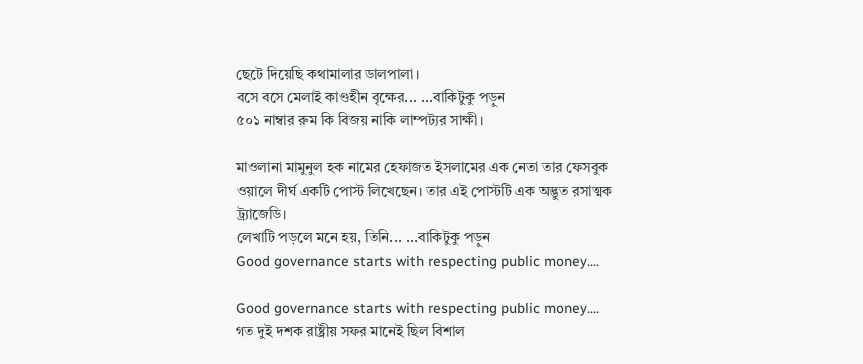ছেটে দিয়েছি কথামালার ডালপালা।
বসে বসে মেলাই কাণ্ডহীন বৃক্ষের... ...বাকিটুকু পড়ুন
৫০১ নাম্বার রুম কি বিজয় নাকি লাম্পট্যর সাক্ষী।

মাওলানা মামুনুল হক নামের হেফাজত ইসলামের এক নেতা তার ফেসবুক ওয়ালে দীর্ঘ একটি পোস্ট লিখেছেন। তার এই পোস্টটি এক অদ্ভুত রসাত্মক ট্র্যাজেডি।
লেখাটি পড়লে মনে হয়, তিনি... ...বাকিটুকু পড়ুন
Good governance starts with respecting public money....

Good governance starts with respecting public money....
গত দুই দশক রাষ্ট্রীয় সফর মানেই ছিল বিশাল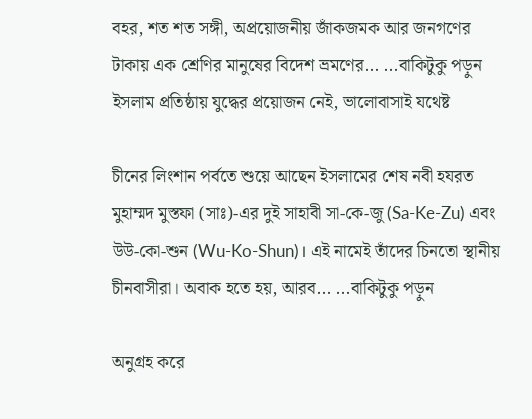বহর, শত শত সঙ্গী, অপ্রয়োজনীয় জাঁকজমক আর জনগণের টাকায় এক শ্রেণির মানুষের বিদেশ ভ্রমণের... ...বাকিটুকু পড়ুন
ইসলাম প্রতিষ্ঠায় যুদ্ধের প্রয়োজন নেই, ভালোবাসাই যথেষ্ট

চীনের লিংশান পর্বতে শুয়ে আছেন ইসলামের শেষ নবী হযরত মুহাম্মদ মুস্তফা (সাঃ)-এর দুই সাহাবী সা-কে-জু (Sa-Ke-Zu) এবং
উউ-কো-শুন (Wu-Ko-Shun)। এই নামেই তাঁদের চিনতো স্থানীয় চীনবাসীরা। অবাক হতে হয়, আরব... ...বাকিটুকু পড়ুন

অনুগ্রহ করে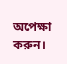অপেক্ষা করুন।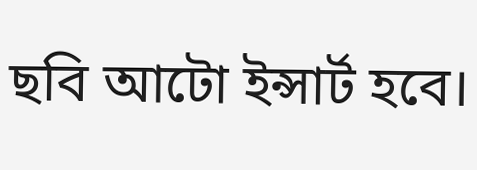ছবি আটো ইন্সার্ট হবে।